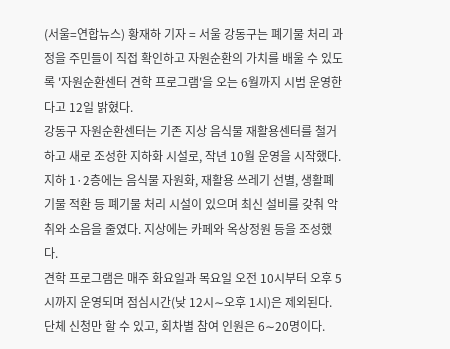(서울=연합뉴스) 황재하 기자 = 서울 강동구는 폐기물 처리 과정을 주민들이 직접 확인하고 자원순환의 가치를 배울 수 있도록 '자원순환센터 견학 프로그램'을 오는 6월까지 시범 운영한다고 12일 밝혔다.
강동구 자원순환센터는 기존 지상 음식물 재활용센터를 철거하고 새로 조성한 지하화 시설로, 작년 10월 운영을 시작했다.
지하 1·2층에는 음식물 자원화, 재활용 쓰레기 선별, 생활폐기물 적환 등 폐기물 처리 시설이 있으며 최신 설비를 갖춰 악취와 소음을 줄였다. 지상에는 카페와 옥상정원 등을 조성했다.
견학 프로그램은 매주 화요일과 목요일 오전 10시부터 오후 5시까지 운영되며 점심시간(낮 12시∼오후 1시)은 제외된다. 단체 신청만 할 수 있고, 회차별 참여 인원은 6∼20명이다.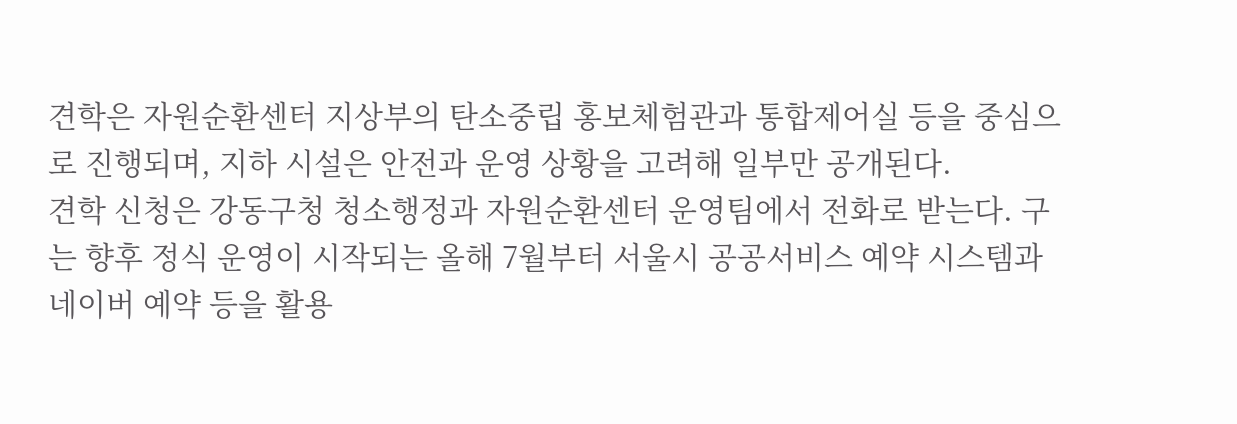견학은 자원순환센터 지상부의 탄소중립 홍보체험관과 통합제어실 등을 중심으로 진행되며, 지하 시설은 안전과 운영 상황을 고려해 일부만 공개된다.
견학 신청은 강동구청 청소행정과 자원순환센터 운영팀에서 전화로 받는다. 구는 향후 정식 운영이 시작되는 올해 7월부터 서울시 공공서비스 예약 시스템과 네이버 예약 등을 활용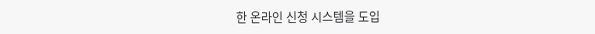한 온라인 신청 시스템을 도입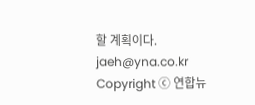할 계획이다.
jaeh@yna.co.kr
Copyright ⓒ 연합뉴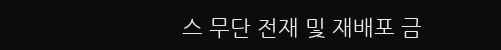스 무단 전재 및 재배포 금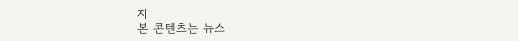지
본 콘텐츠는 뉴스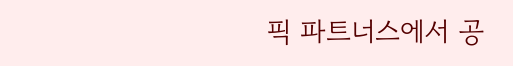픽 파트너스에서 공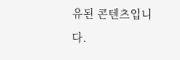유된 콘텐츠입니다.